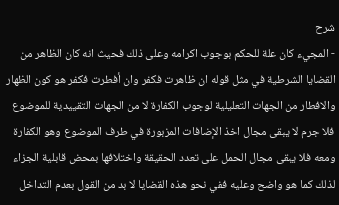شرح
- المجيء كان علة للحكم بوجوب اكرامه وعلى ذلك فحيث انه كان الظاهر من القضايا الشرطية في مثل قوله ان ظاهرت فكفر وان أفطرت فكفر هو كون الظهار والافطار من الجهات التعليلية لوجوب الكفارة لا من الجهات التقييدية للموضوع فلا جرم لا يبقى مجال اخذ الإضافات المزبورة في طرف الموضوع وهو الكفارة ومعه فلا يبقى مجال الحمل على تعدد الحقيقة واختلافها بمحض قابلية الجزاء لذلك كما هو واضح وعليه ففي نحو هذه القضايا لا بد من القول بعدم التداخل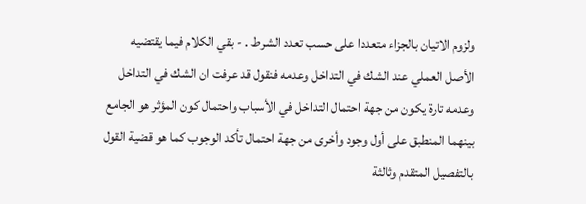ولزوم الاتيان بالجزاء متعددا على حسب تعدد الشرط . - بقي الكلام فيما يقتضيه الأصل العملي عند الشك في التداخل وعدمه فنقول قد عرفت ان الشك في التداخل وعدمه تارة يكون من جهة احتمال التداخل في الأسباب واحتمال كون المؤثر هو الجامع بينهما المنطبق على أول وجود وأخرى من جهة احتمال تأكد الوجوب كما هو قضية القول بالتفصيل المتقدم وثالثة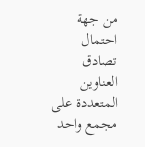من جهة احتمال تصادق العناوين المتعددة على مجمع واحد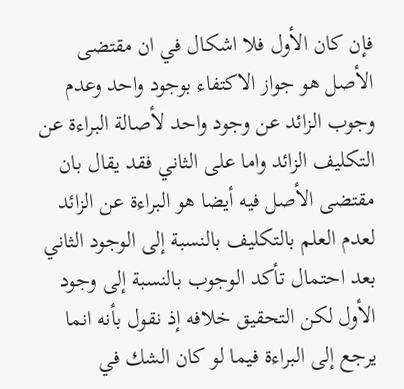فإن كان الأول فلا اشكال في ان مقتضى الأصل هو جواز الاكتفاء بوجود واحد وعدم وجوب الزائد عن وجود واحد لأصالة البراءة عن التكليف الزائد واما على الثاني فقد يقال بان مقتضى الأصل فيه أيضا هو البراءة عن الزائد لعدم العلم بالتكليف بالنسبة إلى الوجود الثاني بعد احتمال تأكد الوجوب بالنسبة إلى وجود الأول لكن التحقيق خلافه إذ نقول بأنه انما يرجع إلى البراءة فيما لو كان الشك في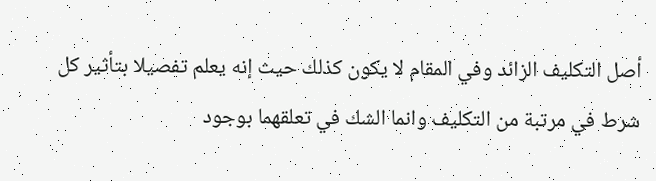أصل التكليف الزائد وفي المقام لا يكون كذلك حيث إنه يعلم تفصيلا بتأثير كل شرط في مرتبة من التكليف وانما الشك في تعلقهما بوجود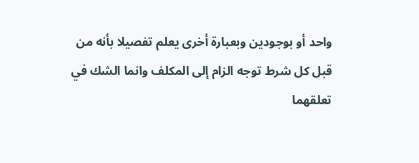واحد أو بوجودين وبعبارة أخرى يعلم تفصيلا بأنه من قبل كل شرط توجه الزام إلى المكلف وانما الشك في تعلقهما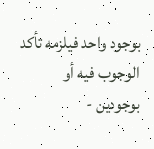بوجود واحد فيلزمه تأكد الوجوب فيه أو بوجودين -